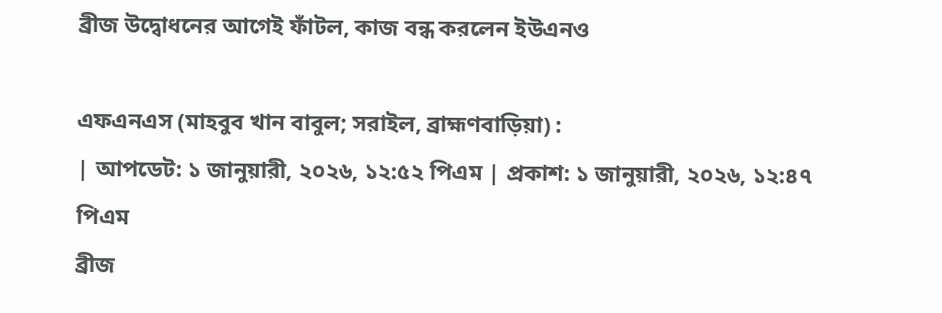ব্রীজ উদ্বোধনের আগেই ফাঁটল, কাজ বন্ধ করলেন ইউএনও

এফএনএস (মাহবুব খান বাবুল; সরাইল, ব্রাহ্মণবাড়িয়া) :
| আপডেট: ১ জানুয়ারী, ২০২৬, ১২:৫২ পিএম | প্রকাশ: ১ জানুয়ারী, ২০২৬, ১২:৪৭ পিএম
ব্রীজ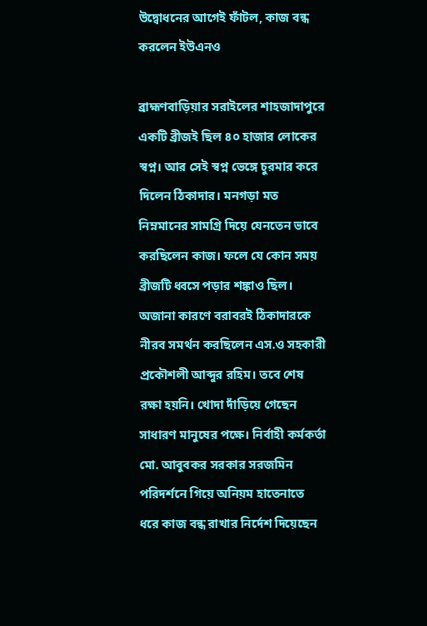উদ্বোধনের আগেই ফাঁটল, কাজ বন্ধ করলেন ইউএনও

ব্রাহ্মণবাড়িয়ার সরাইলের শাহজাদাপুরে একটি ব্রীজই ছিল ৪০ হাজার লোকের স্বপ্ন। আর সেই স্বপ্ন ভেঙ্গে চুরমার করে দিলেন ঠিকাদার। মনগড়া মত নিম্নমানের সামগ্রি দিয়ে যেনতেন ভাবে করছিলেন কাজ। ফলে যে কোন সময় ব্রীজটি ধ্বসে পড়ার শঙ্কাও ছিল। অজানা কারণে বরাবরই ঠিকাদারকে নীরব সমর্থন করছিলেন এস.ও সহকারী প্রকৌশলী আব্দুর রহিম। তবে শেষ রক্ষা হয়নি। খোদা দাঁড়িয়ে গেছেন সাধারণ মানুষের পক্ষে। নির্বাহী কর্মকর্তা মো. আবুবকর সরকার সরজমিন পরিদর্শনে গিয়ে অনিয়ম হাতেনাতে ধরে কাজ বন্ধ রাখার নির্দেশ দিয়েছেন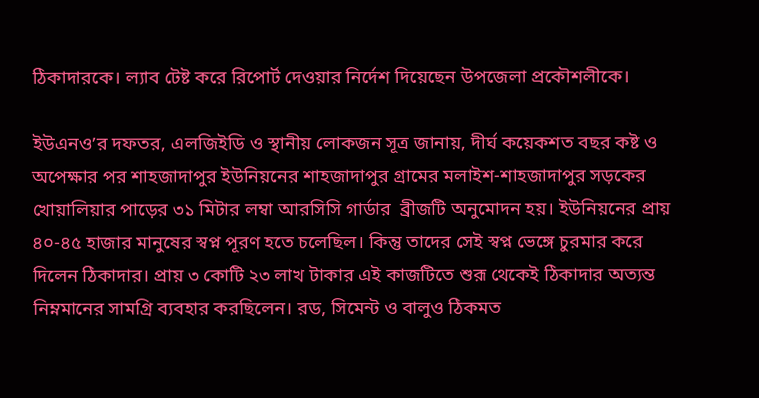ঠিকাদারকে। ল্যাব টেষ্ট করে রিপোর্ট দেওয়ার নির্দেশ দিয়েছেন উপজেলা প্রকৌশলীকে।

ইউএনও’র দফতর, এলজিইডি ও স্থানীয় লোকজন সূত্র জানায়, দীর্ঘ কয়েকশত বছর কষ্ট ও অপেক্ষার পর শাহজাদাপুর ইউনিয়নের শাহজাদাপুর গ্রামের মলাইশ-শাহজাদাপুর সড়কের খোয়ালিয়ার পাড়ের ৩১ মিটার লম্বা আরসিসি গার্ডার  ব্রীজটি অনুমোদন হয়। ইউনিয়নের প্রায় ৪০-৪৫ হাজার মানুষের স্বপ্ন পূরণ হতে চলেছিল। কিন্তু তাদের সেই স্বপ্ন ভেঙ্গে চুরমার করে দিলেন ঠিকাদার। প্রায় ৩ কোটি ২৩ লাখ টাকার এই কাজটিতে শুরূ থেকেই ঠিকাদার অত্যন্ত নিম্নমানের সামগ্রি ব্যবহার করছিলেন। রড, সিমেন্ট ও বালুও ঠিকমত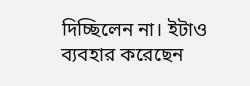দিচ্ছিলেন না। ইটাও ব্যবহার করেছেন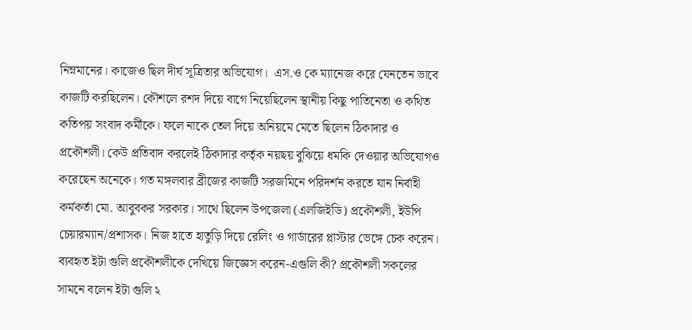নিম্নমানের। কাজেও ছিল দীর্ঘ সূত্রিতার অভিযোগ।  এস.ও কে ম্যানেজ করে যেনতেন ভাবে কাজটি করছিলেন। কৌশলে রশদ দিয়ে বাগে নিয়েছিলেন স্থানীয় কিছু পাতিনেতা ও কথিত কতিপয় সংবাদ কর্মীকে। ফলে নাকে তেল দিয়ে অনিয়মে মেতে ছিলেন ঠিকাদার ও প্রকৌশলী। কেউ প্রতিবাদ করলেই ঠিকাদার কর্তৃক নয়ছয় বুঝিয়ে ধমকি দেওয়ার অভিযোগও করেছেন অনেকে। গত মঙ্গলবার ব্রীজের কাজটি সরজমিনে পরিদর্শন করতে যান নির্বাহী কর্মকর্তা মো. আবুবকর সরকার। সাথে ছিলেন উপজেলা (এলজিইডি) প্রকৌশলী, ইউপি চেয়ারম্যান/প্রশাসক। নিজ হাতে হাতুড়ি দিয়ে রেলিং ও গার্ডারের প্লাস্টার ভেঙ্গে চেক করেন। ব্যবহৃত ইটা গুলি প্রকৌশলীকে দেখিয়ে জিজ্ঞেস করেন-এগুলি কী? প্রকৌশলী সকলের সামনে বলেন ইটা গুলি ২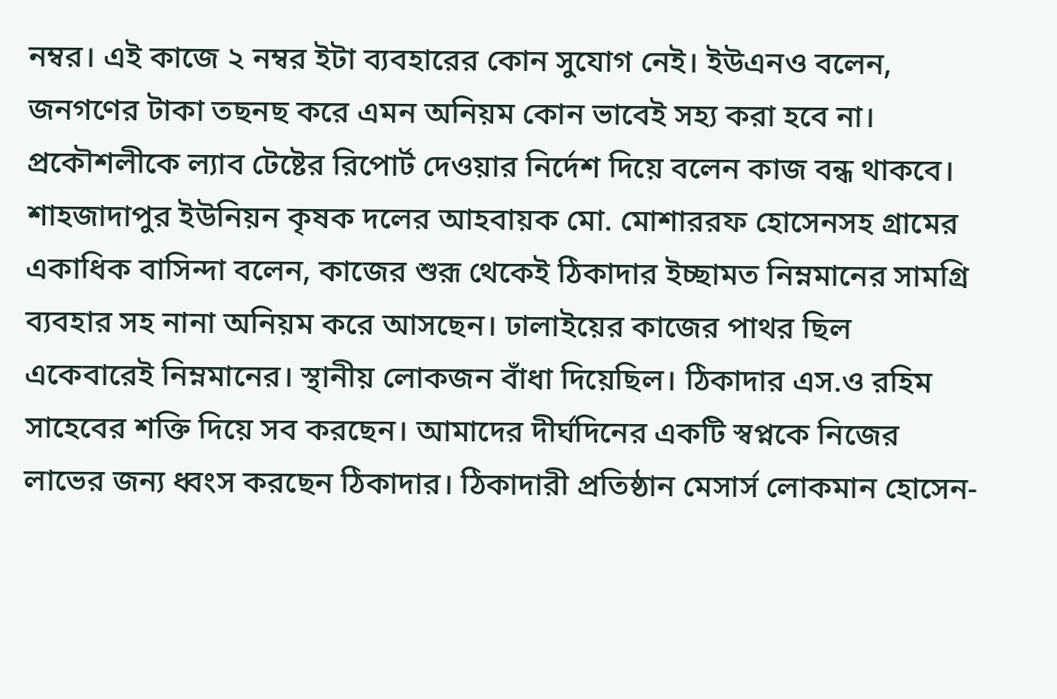নম্বর। এই কাজে ২ নম্বর ইটা ব্যবহারের কোন সুযোগ নেই। ইউএনও বলেন, জনগণের টাকা তছনছ করে এমন অনিয়ম কোন ভাবেই সহ্য করা হবে না। প্রকৌশলীকে ল্যাব টেষ্টের রিপোর্ট দেওয়ার নির্দেশ দিয়ে বলেন কাজ বন্ধ থাকবে। শাহজাদাপুর ইউনিয়ন কৃষক দলের আহবায়ক মো. মোশাররফ হোসেনসহ গ্রামের একাধিক বাসিন্দা বলেন, কাজের শুরূ থেকেই ঠিকাদার ইচ্ছামত নিম্নমানের সামগ্রি ব্যবহার সহ নানা অনিয়ম করে আসছেন। ঢালাইয়ের কাজের পাথর ছিল একেবারেই নিম্নমানের। স্থানীয় লোকজন বাঁধা দিয়েছিল। ঠিকাদার এস.ও রহিম সাহেবের শক্তি দিয়ে সব করছেন। আমাদের দীর্ঘদিনের একটি স্বপ্নকে নিজের লাভের জন্য ধ্বংস করছেন ঠিকাদার। ঠিকাদারী প্রতিষ্ঠান মেসার্স লোকমান হোসেন-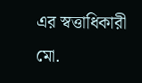এর স্বত্তাধিকারী মো.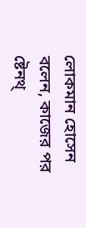লোকমান হোসেন বলেন, কাজের পর ষ্টেনথ্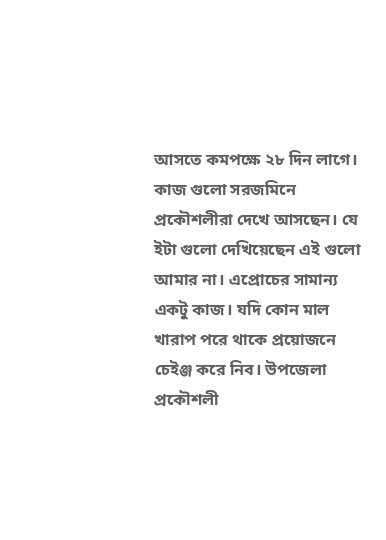আসতে কমপক্ষে ২৮ দিন লাগে। কাজ গুলো সরজমিনে প্রকৌশলীরা দেখে আসছেন। যে ইটা গুলো দেখিয়েছেন এই গুলো আমার না। এপ্রোচের সামান্য একটু কাজ। যদি কোন মাল খারাপ পরে থাকে প্রয়োজনে চেইঞ্জ করে নিব। উপজেলা প্রকৌশলী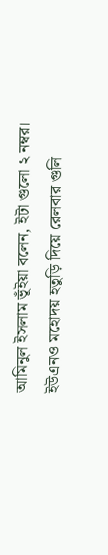আমিনুল ইসলাম ভূঁইয়া বলেন, ইটা গুলো ২ নম্বর। ইউএনও মহোদয় হতুড়ি দিয়ে রেলবার গুলি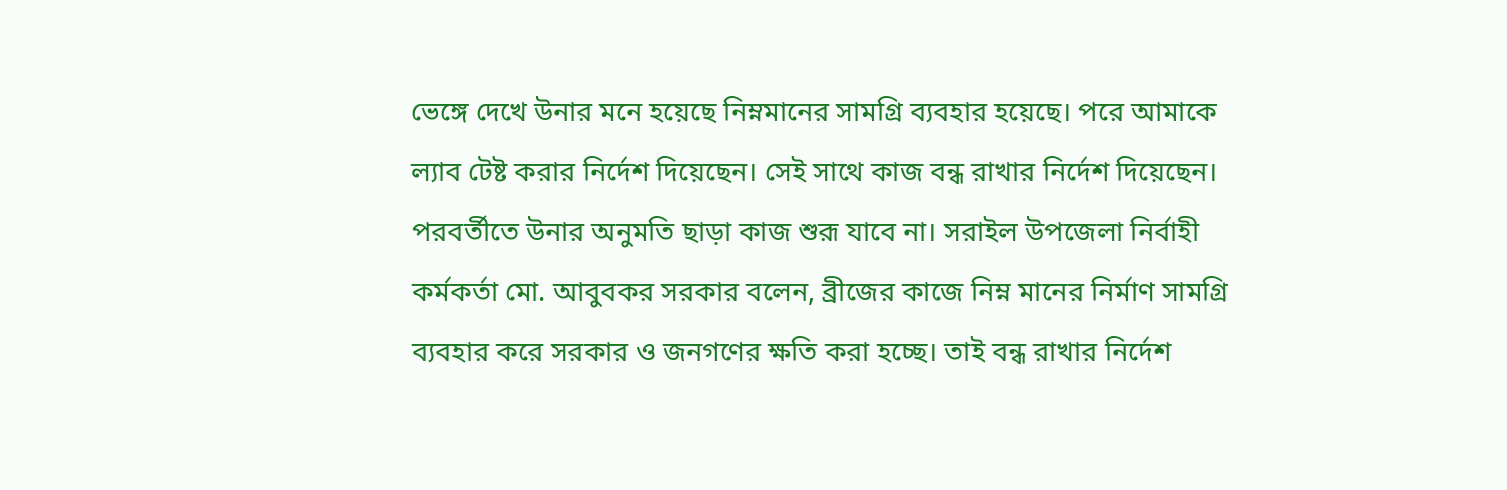ভেঙ্গে দেখে উনার মনে হয়েছে নিম্নমানের সামগ্রি ব্যবহার হয়েছে। পরে আমাকে ল্যাব টেষ্ট করার নির্দেশ দিয়েছেন। সেই সাথে কাজ বন্ধ রাখার নির্দেশ দিয়েছেন। পরবর্তীতে উনার অনুমতি ছাড়া কাজ শুরূ যাবে না। সরাইল উপজেলা নির্বাহী কর্মকর্তা মো. আবুবকর সরকার বলেন, ব্রীজের কাজে নিম্ন মানের নির্মাণ সামগ্রি ব্যবহার করে সরকার ও জনগণের ক্ষতি করা হচ্ছে। তাই বন্ধ রাখার নির্দেশ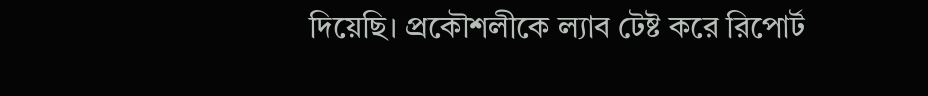দিয়েছি। প্রকৌশলীকে ল্যাব টেষ্ট করে রিপোর্ট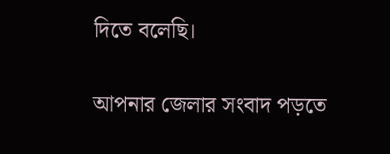দিতে বলেছি।

আপনার জেলার সংবাদ পড়তে